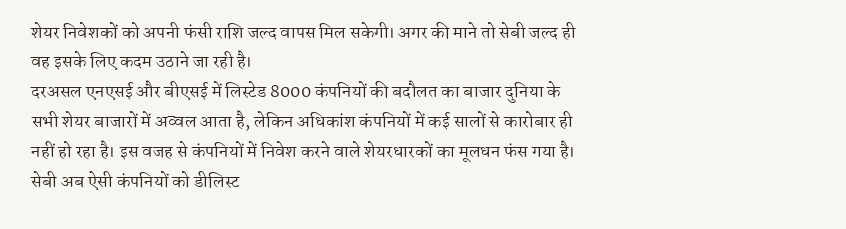शेयर निवेशकों को अपनी फंसी राशि जल्द वापस मिल सकेगी। अगर की माने तो सेबी जल्द ही वह इसके लिए कदम उठाने जा रही है।
दरअसल एनएसई और बीएसई में लिस्टेड 8000 कंपनियों की बदौलत का बाजार दुनिया के सभी शेयर बाजारों में अव्वल आता है, लेकिन अधिकांश कंपनियों में कई सालों से कारोबार ही नहीं हो रहा है। इस वजह से कंपनियों में निवेश करने वाले शेयरधारकों का मूलधन फंस गया है।
सेबी अब ऐसी कंपनियों को डीलिस्ट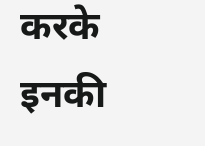करके इनकी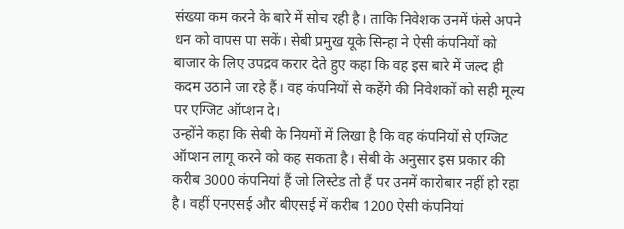संख्या कम करने के बारे में सोच रही है। ताकि निवेशक उनमें फंसे अपने धन को वापस पा सकें। सेबी प्रमुख यूके सिन्हा ने ऐसी कंपनियों को बाजार के लिए उपद्रव करार देते हुए कहा कि वह इस बारे में जल्द ही कदम उठाने जा रहे हैं। वह कंपनियों से कहेंगे की निवेशकों को सही मूल्य पर एग्जिट ऑप्शन दे।
उन्होंने कहा कि सेबी के नियमों में लिखा है कि वह कंपनियों से एग्जिट ऑप्शन लागू करने को कह सकता है। सेबी के अनुसार इस प्रकार की करीब 3000 कंपनियां हैं जो लिस्टेड तो हैं पर उनमें कारोबार नहीं हो रहा है। वहीं एनएसई और बीएसई में करीब 1200 ऐसी कंपनियां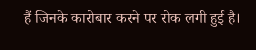हैं जिनके कारोबार करने पर रोक लगी हुई है।